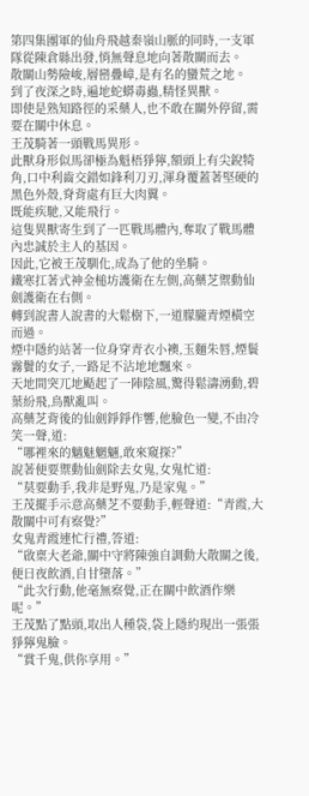第四集團軍的仙舟飛越秦嶺山脈的同時,一支軍隊從陳倉縣出發,悄無聲息地向著散關而去。
散關山勢險峻,層巒疊嶂,是有名的蠻荒之地。
到了夜深之時,遍地蛇蟒毒蟲,精怪異獸。
即使是熟知路徑的采藥人,也不敢在關外停留,需要在關中休息。
王茂騎著一頭戰馬異形。
此獸身形似馬卻極為魁梧猙獰,額頭上有尖銳犄角,口中利齒交錯如鋒利刀刃,渾身覆蓋著堅硬的黑色外殼,脊背處有巨大肉翼。
既能疾馳,又能飛行。
這隻異獸寄生到了一匹戰馬體內,奪取了戰馬體內忠誠於主人的基因。
因此,它被王茂馴化,成為了他的坐騎。
鐵寒扛著式神金槌坊護衛在左側,高藥芝禦動仙劍護衛在右側。
轉到說書人說書的大鬆樹下,一道朦朧青煙橫空而過。
煙中隱約站著一位身穿青衣小襖,玉麵朱唇,煙鬟霧鬢的女子,一路足不沾地地飄來。
天地間突兀地颳起了一陣陰風,驚得鬆濤湧動,碧葉紛飛,鳥獸亂叫。
高藥芝背後的仙劍錚錚作響,他臉色一變,不由冷笑一聲,道:
“哪裡來的魑魅魍魎,敢來窺探?”
說著便要禦動仙劍除去女鬼,女鬼忙道:
“莫要動手,我非是野鬼,乃是家鬼。”
王茂擺手示意高藥芝不要動手,輕聲道:“青霞,大散關中可有察覺?”
女鬼青霞連忙行禮,答道:
“啟稟大老爺,關中守將陳強自調動大散關之後,便日夜飲酒,自甘墮落。”
“此次行動,他毫無察覺,正在關中飲酒作樂呢。”
王茂點了點頭,取出人種袋,袋上隱約現出一張張猙獰鬼臉。
“賞千鬼,供你享用。”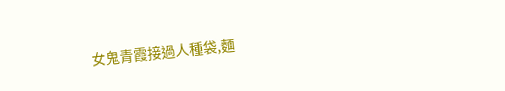女鬼青霞接過人種袋,麵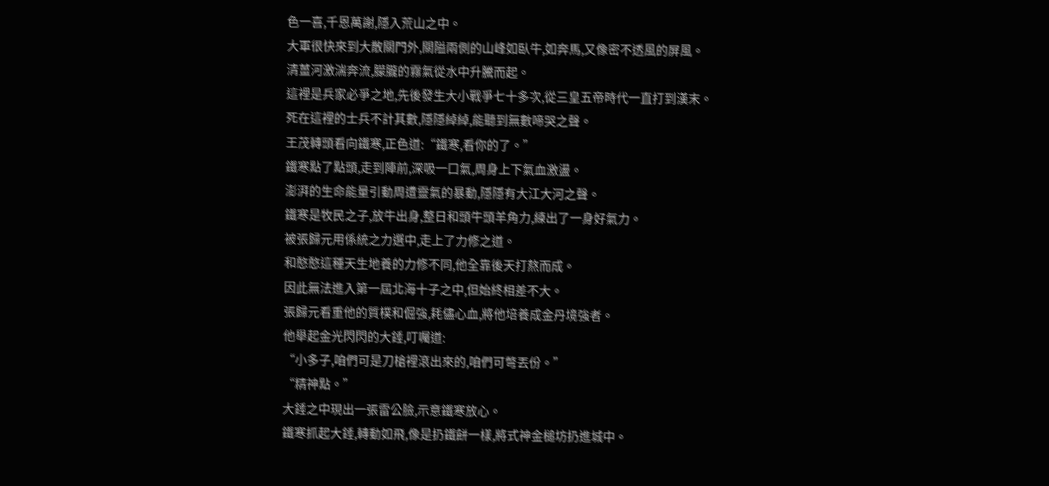色一喜,千恩萬謝,隱入荒山之中。
大軍很快來到大散關門外,關隘兩側的山峰如臥牛,如奔馬,又像密不透風的屏風。
清薑河激湍奔流,朦朧的霧氣從水中升騰而起。
這裡是兵家必爭之地,先後發生大小戰爭七十多次,從三皇五帝時代一直打到漢末。
死在這裡的士兵不計其數,隱隱綽綽,能聽到無數啼哭之聲。
王茂轉頭看向鐵寒,正色道:“鐵寒,看你的了。”
鐵寒點了點頭,走到陣前,深吸一口氣,周身上下氣血激盪。
澎湃的生命能量引動周遭靈氣的暴動,隱隱有大江大河之聲。
鐵寒是牧民之子,放牛出身,整日和頭牛頭羊角力,練出了一身好氣力。
被張歸元用係統之力選中,走上了力修之道。
和憨憨這種天生地養的力修不同,他全靠後天打熬而成。
因此無法進入第一屆北海十子之中,但始終相差不大。
張歸元看重他的質樸和倔強,耗儘心血,將他培養成金丹境強者。
他舉起金光閃閃的大錘,叮囑道:
“小多子,咱們可是刀槍裡滾出來的,咱們可彆丟份。”
“精神點。”
大錘之中現出一張雷公臉,示意鐵寒放心。
鐵寒抓起大錘,轉動如飛,像是扔鐵餅一樣,將式神金槌坊扔進城中。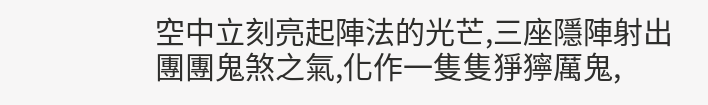空中立刻亮起陣法的光芒,三座隱陣射出團團鬼煞之氣,化作一隻隻猙獰厲鬼,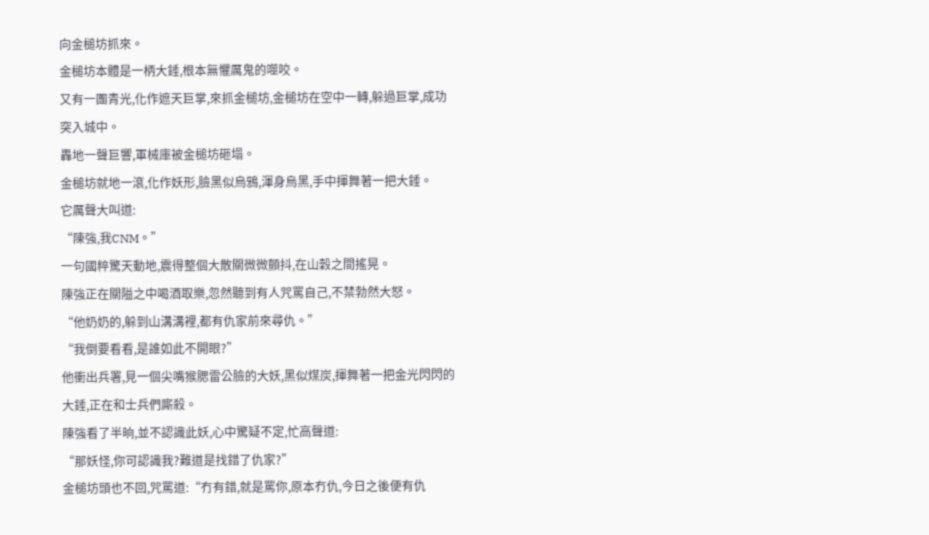向金槌坊抓來。
金槌坊本體是一柄大錘,根本無懼厲鬼的噬咬。
又有一團青光,化作遮天巨掌,來抓金槌坊,金槌坊在空中一轉,躲過巨掌,成功突入城中。
轟地一聲巨響,軍械庫被金槌坊砸塌。
金槌坊就地一滾,化作妖形,臉黑似烏鴉,渾身烏黑,手中揮舞著一把大錘。
它厲聲大叫道:
“陳強,我CNM。”
一句國粹驚天動地,震得整個大散關微微顫抖,在山穀之間搖晃。
陳強正在關隘之中喝酒取樂,忽然聽到有人咒罵自己,不禁勃然大怒。
“他奶奶的,躲到山溝溝裡,都有仇家前來尋仇。”
“我倒要看看,是誰如此不開眼?”
他衝出兵署,見一個尖嘴猴腮雷公臉的大妖,黑似煤炭,揮舞著一把金光閃閃的大錘,正在和士兵們廝殺。
陳強看了半晌,並不認識此妖,心中驚疑不定,忙高聲道:
“那妖怪,你可認識我?難道是找錯了仇家?”
金槌坊頭也不回,咒罵道:“冇有錯,就是罵你,原本冇仇,今日之後便有仇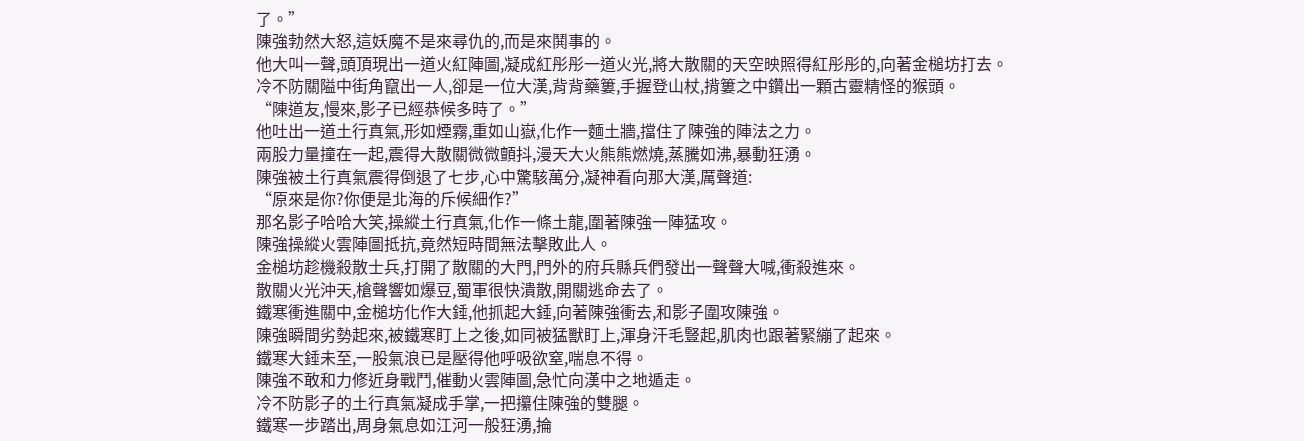了。”
陳強勃然大怒,這妖魔不是來尋仇的,而是來鬨事的。
他大叫一聲,頭頂現出一道火紅陣圖,凝成紅彤彤一道火光,將大散關的天空映照得紅彤彤的,向著金槌坊打去。
冷不防關隘中街角竄出一人,卻是一位大漢,背背藥簍,手握登山杖,揹簍之中鑽出一顆古靈精怪的猴頭。
“陳道友,慢來,影子已經恭候多時了。”
他吐出一道土行真氣,形如煙霧,重如山嶽,化作一麵土牆,擋住了陳強的陣法之力。
兩股力量撞在一起,震得大散關微微顫抖,漫天大火熊熊燃燒,蒸騰如沸,暴動狂湧。
陳強被土行真氣震得倒退了七步,心中驚駭萬分,凝神看向那大漢,厲聲道:
“原來是你?你便是北海的斥候細作?”
那名影子哈哈大笑,操縱土行真氣,化作一條土龍,圍著陳強一陣猛攻。
陳強操縱火雲陣圖抵抗,竟然短時間無法擊敗此人。
金槌坊趁機殺散士兵,打開了散關的大門,門外的府兵縣兵們發出一聲聲大喊,衝殺進來。
散關火光沖天,槍聲響如爆豆,蜀軍很快潰散,開關逃命去了。
鐵寒衝進關中,金槌坊化作大錘,他抓起大錘,向著陳強衝去,和影子圍攻陳強。
陳強瞬間劣勢起來,被鐵寒盯上之後,如同被猛獸盯上,渾身汗毛豎起,肌肉也跟著緊繃了起來。
鐵寒大錘未至,一股氣浪已是壓得他呼吸欲窒,喘息不得。
陳強不敢和力修近身戰鬥,催動火雲陣圖,急忙向漢中之地遁走。
冷不防影子的土行真氣凝成手掌,一把攥住陳強的雙腿。
鐵寒一步踏出,周身氣息如江河一般狂湧,掄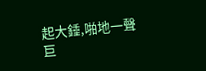起大錘,啪地一聲巨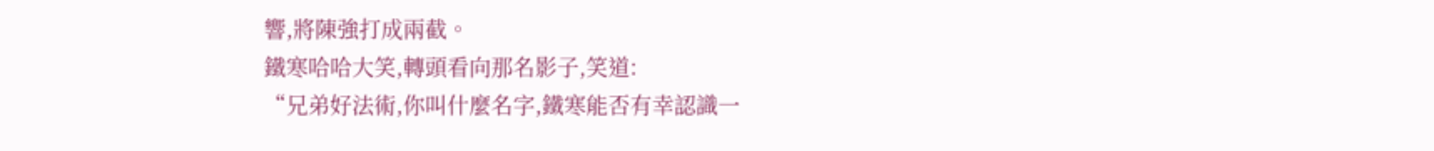響,將陳強打成兩截。
鐵寒哈哈大笑,轉頭看向那名影子,笑道:
“兄弟好法術,你叫什麼名字,鐵寒能否有幸認識一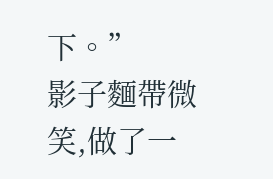下。”
影子麵帶微笑,做了一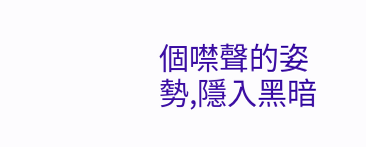個噤聲的姿勢,隱入黑暗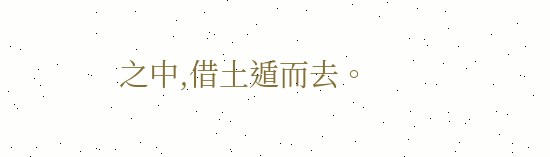之中,借土遁而去。